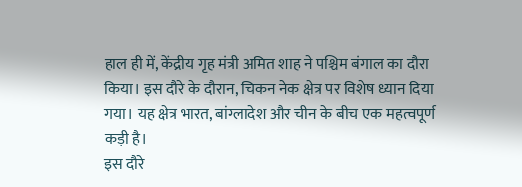हाल ही में, केंद्रीय गृह मंत्री अमित शाह ने पश्चिम बंगाल का दौरा किया। इस दौरे के दौरान, चिकन नेक क्षेत्र पर विशेष ध्यान दिया गया। यह क्षेत्र भारत, बांग्लादेश और चीन के बीच एक महत्वपूर्ण कड़ी है।
इस दौरे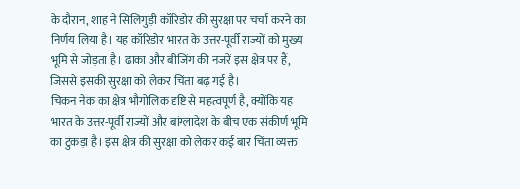के दौरान, शाह ने सिलिगुड़ी कॉरिडोर की सुरक्षा पर चर्चा करने का निर्णय लिया है। यह कॉरिडोर भारत के उत्तर-पूर्वी राज्यों को मुख्य भूमि से जोड़ता है। ढाका और बीजिंग की नजरें इस क्षेत्र पर हैं, जिससे इसकी सुरक्षा को लेकर चिंता बढ़ गई है।
चिकन नेक का क्षेत्र भौगोलिक दृष्टि से महत्वपूर्ण है, क्योंकि यह भारत के उत्तर-पूर्वी राज्यों और बांग्लादेश के बीच एक संकीर्ण भूमि का टुकड़ा है। इस क्षेत्र की सुरक्षा को लेकर कई बार चिंता व्यक्त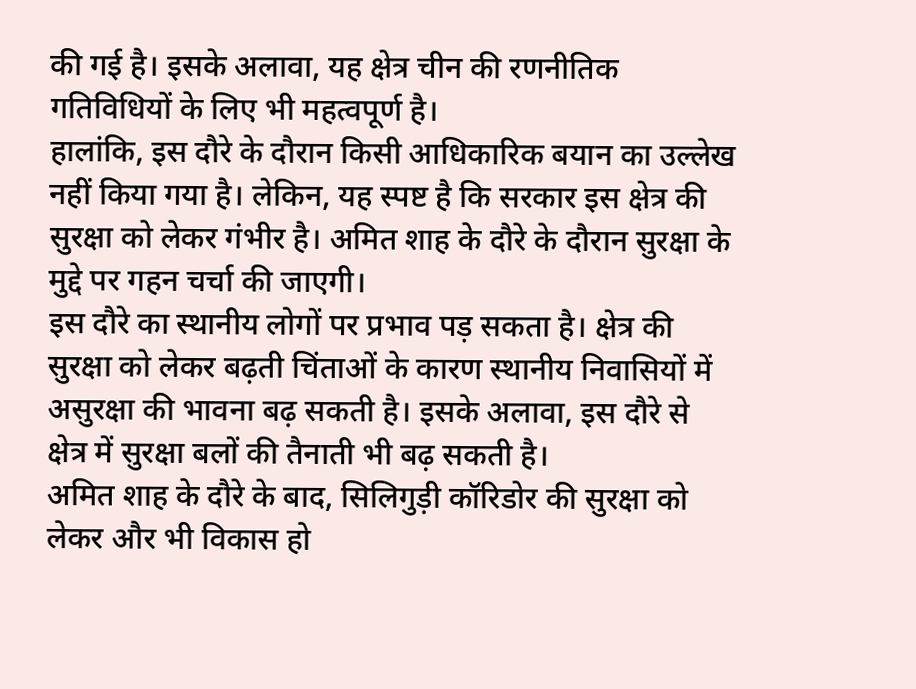की गई है। इसके अलावा, यह क्षेत्र चीन की रणनीतिक गतिविधियों के लिए भी महत्वपूर्ण है।
हालांकि, इस दौरे के दौरान किसी आधिकारिक बयान का उल्लेख नहीं किया गया है। लेकिन, यह स्पष्ट है कि सरकार इस क्षेत्र की सुरक्षा को लेकर गंभीर है। अमित शाह के दौरे के दौरान सुरक्षा के मुद्दे पर गहन चर्चा की जाएगी।
इस दौरे का स्थानीय लोगों पर प्रभाव पड़ सकता है। क्षेत्र की सुरक्षा को लेकर बढ़ती चिंताओं के कारण स्थानीय निवासियों में असुरक्षा की भावना बढ़ सकती है। इसके अलावा, इस दौरे से क्षेत्र में सुरक्षा बलों की तैनाती भी बढ़ सकती है।
अमित शाह के दौरे के बाद, सिलिगुड़ी कॉरिडोर की सुरक्षा को लेकर और भी विकास हो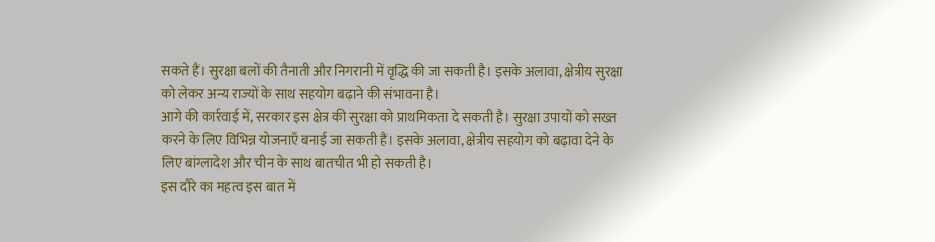सकते हैं। सुरक्षा बलों की तैनाती और निगरानी में वृद्धि की जा सकती है। इसके अलावा, क्षेत्रीय सुरक्षा को लेकर अन्य राज्यों के साथ सहयोग बढ़ाने की संभावना है।
आगे की कार्रवाई में, सरकार इस क्षेत्र की सुरक्षा को प्राथमिकता दे सकती है। सुरक्षा उपायों को सख्त करने के लिए विभिन्न योजनाएँ बनाई जा सकती हैं। इसके अलावा, क्षेत्रीय सहयोग को बढ़ावा देने के लिए बांग्लादेश और चीन के साथ बातचीत भी हो सकती है।
इस दौरे का महत्व इस बात में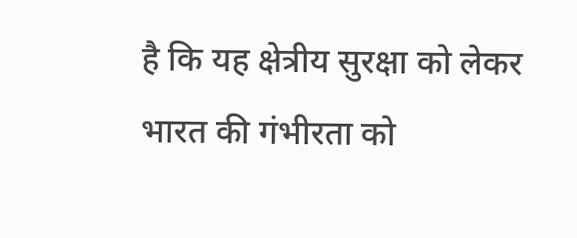है कि यह क्षेत्रीय सुरक्षा को लेकर भारत की गंभीरता को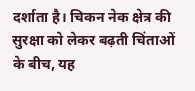दर्शाता है। चिकन नेक क्षेत्र की सुरक्षा को लेकर बढ़ती चिंताओं के बीच, यह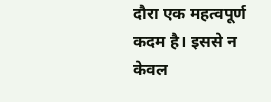दौरा एक महत्वपूर्ण कदम है। इससे न केवल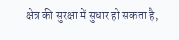क्षेत्र की सुरक्षा में सुधार हो सकता है,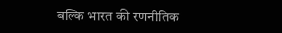बल्कि भारत की रणनीतिक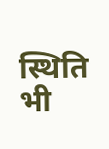स्थिति भी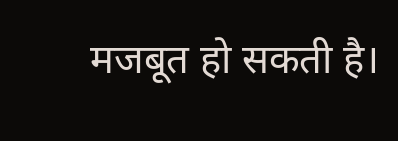मजबूत हो सकती है।